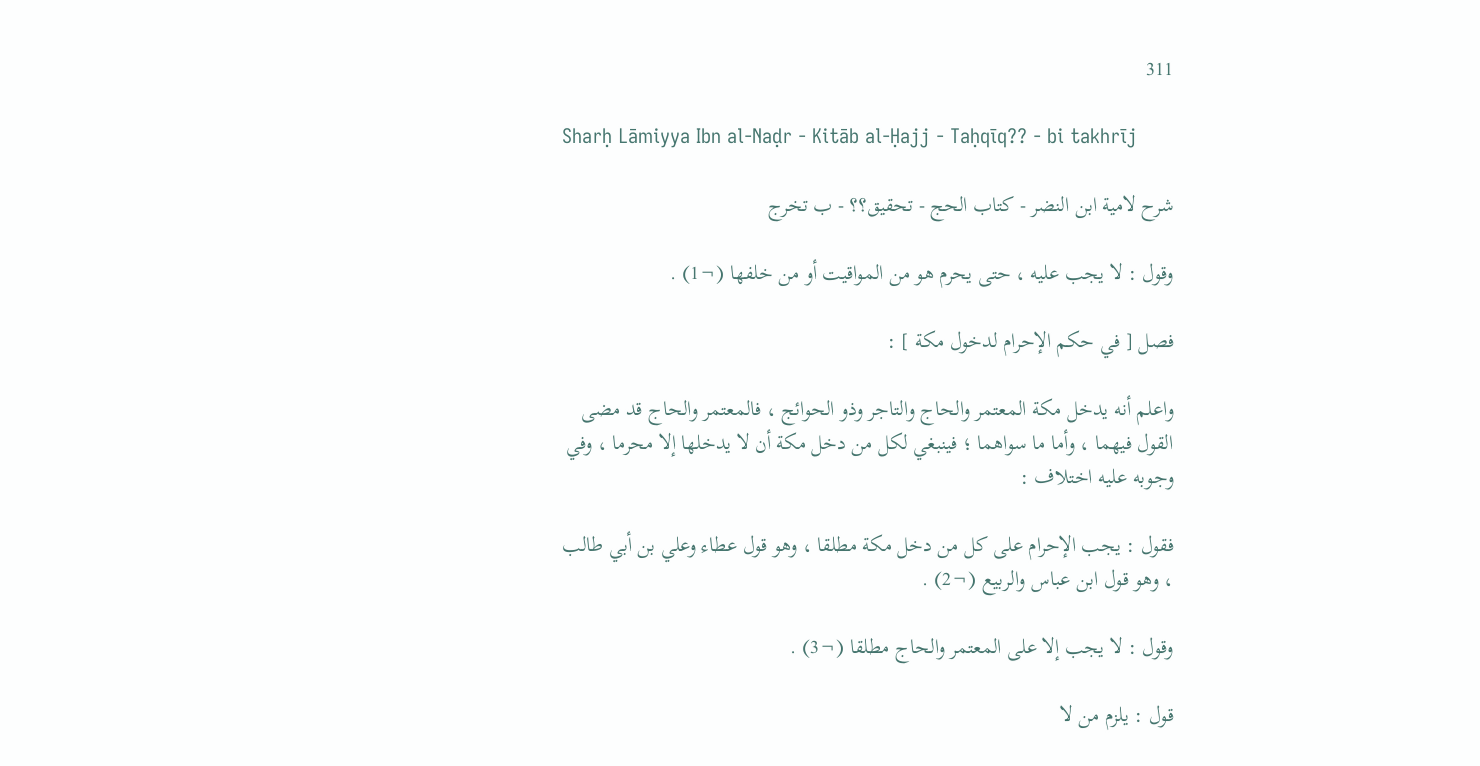311

Sharḥ Lāmiyya Ibn al-Naḍr - Kitāb al-Ḥajj - Taḥqīq?? - bi takhrīj

شرح لامية ابن النضر - كتاب الحج - تحقيق؟؟ - ب تخرج

وقول : لا يجب عليه ، حتى يحرم هو من المواقيت أو من خلفها (¬1) .

فصل [ في حكم الإحرام لدخول مكة ] :

واعلم أنه يدخل مكة المعتمر والحاج والتاجر وذو الحوائج ، فالمعتمر والحاج قد مضى القول فيهما ، وأما ما سواهما ؛ فينبغي لكل من دخل مكة أن لا يدخلها إلا محرما ، وفي وجوبه عليه اختلاف :

فقول : يجب الإحرام على كل من دخل مكة مطلقا ، وهو قول عطاء وعلي بن أبي طالب ، وهو قول ابن عباس والربيع (¬2) .

وقول : لا يجب إلا على المعتمر والحاج مطلقا (¬3) .

قول : يلزم من لا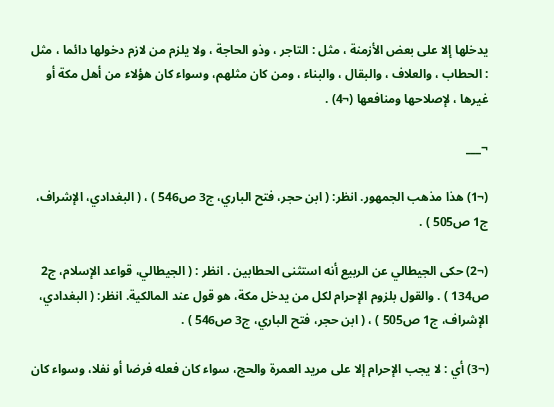يدخلها إلا على بعض الأزمنة ، مثل : التاجر ، وذو الحاجة ، ولا يلزم من لازم دخولها دائما ، مثل : الحطاب ، والعلاف ، والبقال ، والبناء ، ومن كان مثلهم، وسواء كان هؤلاء من أهل مكة أو غيرها ، لإصلاحها ومنافعها (¬4) .

¬___

(¬1) هذا مذهب الجمهور. انظر: ( ابن حجر، فتح الباري، ج3 ص546 ) ، ( البغدادي، الإشراف، ج1 ص505 ) .

(¬2) حكى الجيطالي عن الربيع أنه استثنى الحطابين . انظر : ( الجيطالي، قواعد الإسلام، ج2 ص134 ) . والقول بلزوم الإحرام لكل من يدخل مكة، هو قول عند المالكية. انظر: ( البغدادي، الإشراف، ج1 ص505 ) ، ( ابن حجر، فتح الباري، ج3 ص546 ) .

(¬3) أي : لا يجب الإحرام إلا على مريد العمرة والحج، سواء كان فعله فرضا أو نفلا، وسواء كان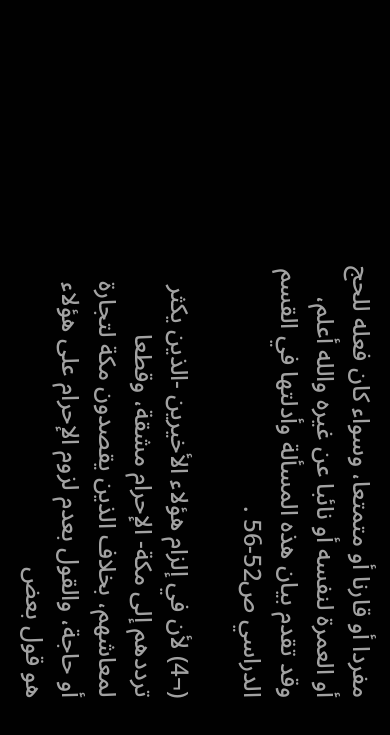مفردا أو قارنا أو متمتعا، وسواء كان فعله للحج أو العمرة لنفسه أو نائبا عن غيره والله أعلم، وقد تقدم بيان هذه المسألة وأدلتها في القسم الدراسي ص52-56 .

(¬4) لأن في إلزام هؤلاء الأخيرين -الذين يكثر ترددهم إلى مكة- الإحرام مشقة، وقطعا لمعاشهم، بخلاف الذين يقصدون مكة لتجارة أو حاجة، والقول بعدم لزوم الإحرام على هؤلاء هو قول بعض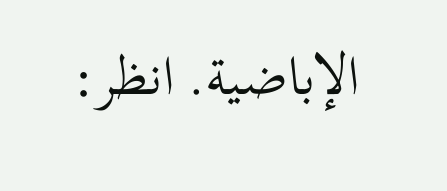الإباضية. انظر: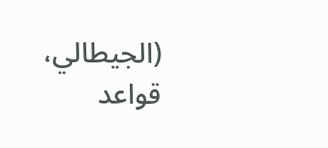(الجيطالي، قواعد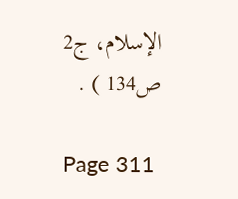الإسلام، ج2 ص134 ) .

Page 311